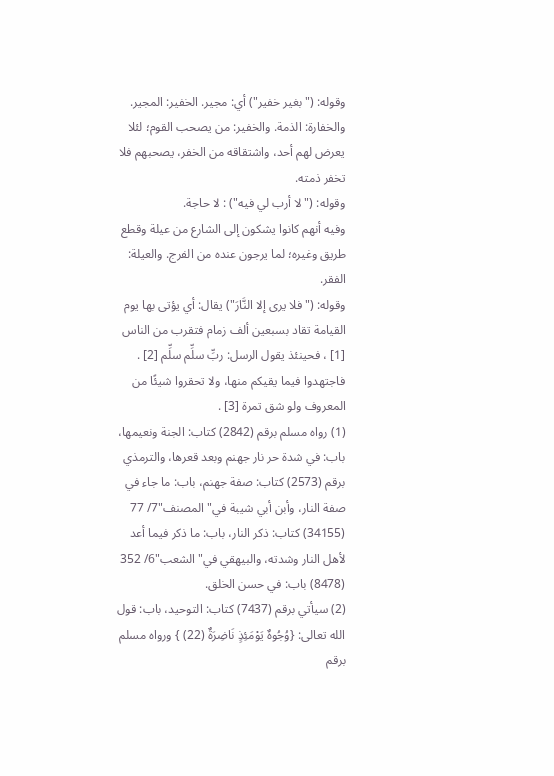وقوله: ("بغير خفير") أي: مجير. الخفير: المجير. والخفارة: الذمة. والخفير: من يصحب القوم؛ لئلا يعرض لهم أحد، واشتقاقه من الخفر، يصحبهم فلا تخفر ذمته.
وقوله: ("لا أرب لي فيه") : لا حاجة.
وفيه أنهم كانوا يشكون إلى الشارع من عيلة وقطع طريق وغيره؛ لما يرجون عنده من الفرج. والعيلة: الفقر.
وقوله: ("فلا يرى إلا النَّارَ") يقال: أي يؤتى بها يوم القيامة تقاد بسبعين ألف زمام فتقرب من الناس [1] ، فحينئذ يقول الرسل: ربِّ سلِّم سلِّم [2] . فاجتهدوا فيما يقيكم منها، ولا تحقروا شيئًا من المعروف ولو شق تمرة [3] .
(1) رواه مسلم برقم (2842) كتاب: الجنة ونعيمها، باب: في شدة حر نار جهنم وبعد قعرها، والترمذي برقم (2573) كتاب: صفة جهنم، باب: ما جاء في صفة النار، وأبن أبي شيبة في"المصنف"7/ 77 (34155) كتاب: ذكر النار، باب: ما ذكر فيما أعد لأهل النار وشدته، والبيهقي في"الشعب"6/ 352 (8478) باب: في حسن الخلق.
(2) سيأتي برقم (7437) كتاب: التوحيد، باب: قول الله تعالى: {وُجُوهٌ يَوْمَئِذٍ نَاضِرَةٌ (22) } ورواه مسلم برقم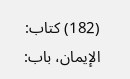(182) كتاب: الإيمان، باب: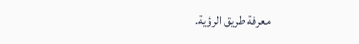معرفة طريق الرؤية.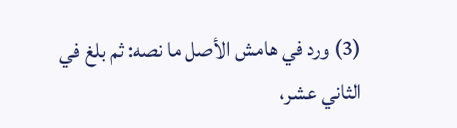(3) ورد في هامش الأصل ما نصه: ثم بلغ في الثاني عشر،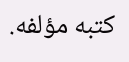كتبه مؤلفه.